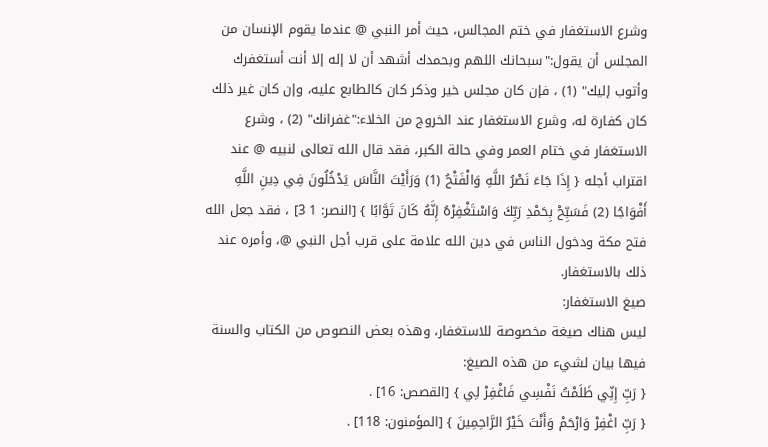وشرع الاستغفار في ختم المجالس، حيث أمر النبي @ عندما يقوم الإنسان من المجلس أن يقول:"سبحانك اللهم وبحمدك أشهد أن لا إله إلا أنت أستغفرك وأتوب إليك" (1) ، فإن كان مجلس خير وذكر كان كالطابع عليه، وإن كان غير ذلك كان كفارة له، وشرع الاستغفار عند الخروج من الخلاء:"غفرانك" (2) ، وشرع الاستغفار في ختام العمر وفي حالة الكبر، فقد قال الله تعالى لنبيه @ عند اقتراب أجله { إِذَا جَاءَ نَصْرُ اللَّهِ وَالْفَتْحُ (1) وَرَأَيْتَ النَّاسَ يَدْخُلُونَ فِي دِينِ اللَّهِ أَفْوَاجًا (2) فَسَبِّحْ بِحَمْدِ رَبِّكَ وَاسْتَغْفِرْهُ إِنَّهُ كَانَ تَوَّابًا } [النصر: 1 3] ، فقد جعل الله فتح مكة ودخول الناس في دين الله علامة على قرب أجل النبي @، وأمره عند ذلك بالاستغفار.
صيغ الاستغفار:
ليس هناك صيغة مخصوصة للاستغفار، وهذه بعض النصوص من الكتاب والسنة فيها بيان لشيء من هذه الصيغ:
{ رَبِّ إِنِّي ظَلَمْتُ نَفْسِي فَاغْفِرْ لِي } [القصص: 16] .
{ رَبِّ اغْفِرْ وَارْحَمْ وَأَنْتَ خَيْرُ الرَّاحِمِينَ } [المؤمنون: 118] .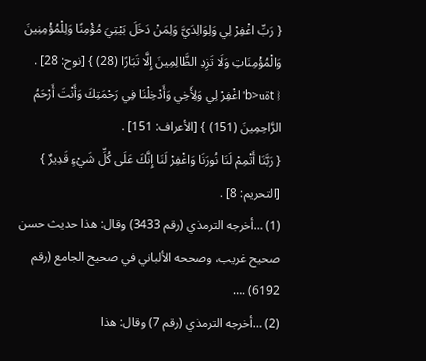{ رَبِّ اغْفِرْ لِي وَلِوَالِدَيَّ وَلِمَنْ دَخَلَ بَيْتِيَ مُؤْمِنًا وَلِلْمُؤْمِنِينَ وَالْمُؤْمِنَاتِ وَلَا تَزِدِ الظَّالِمِينَ إِلَّا تَبَارًا (28) } [نوح: 28] .
{ tةb>u' اغْفِرْ لِي وَلِأَخِي وَأَدْخِلْنَا فِي رَحْمَتِكَ وَأَنْتَ أَرْحَمُ الرَّاحِمِينَ (151) } [الأعراف: 151] .
{ رَبَّنَا أَتْمِمْ لَنَا نُورَنَا وَاغْفِرْ لَنَا إِنَّكَ عَلَى كُلِّ شَيْءٍ قَدِيرٌ } [التحريم: 8] .
(1) …أخرجه الترمذي (رقم 3433) وقال: هذا حديث حسن صحيح غريب، وصححه الألباني في صحيح الجامع (رقم 6192) .…
(2) …أخرجه الترمذي (رقم 7) وقال: هذا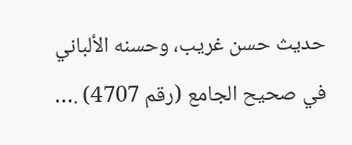حديث حسن غريب، وحسنه الألباني في صحيح الجامع (رقم 4707) .…